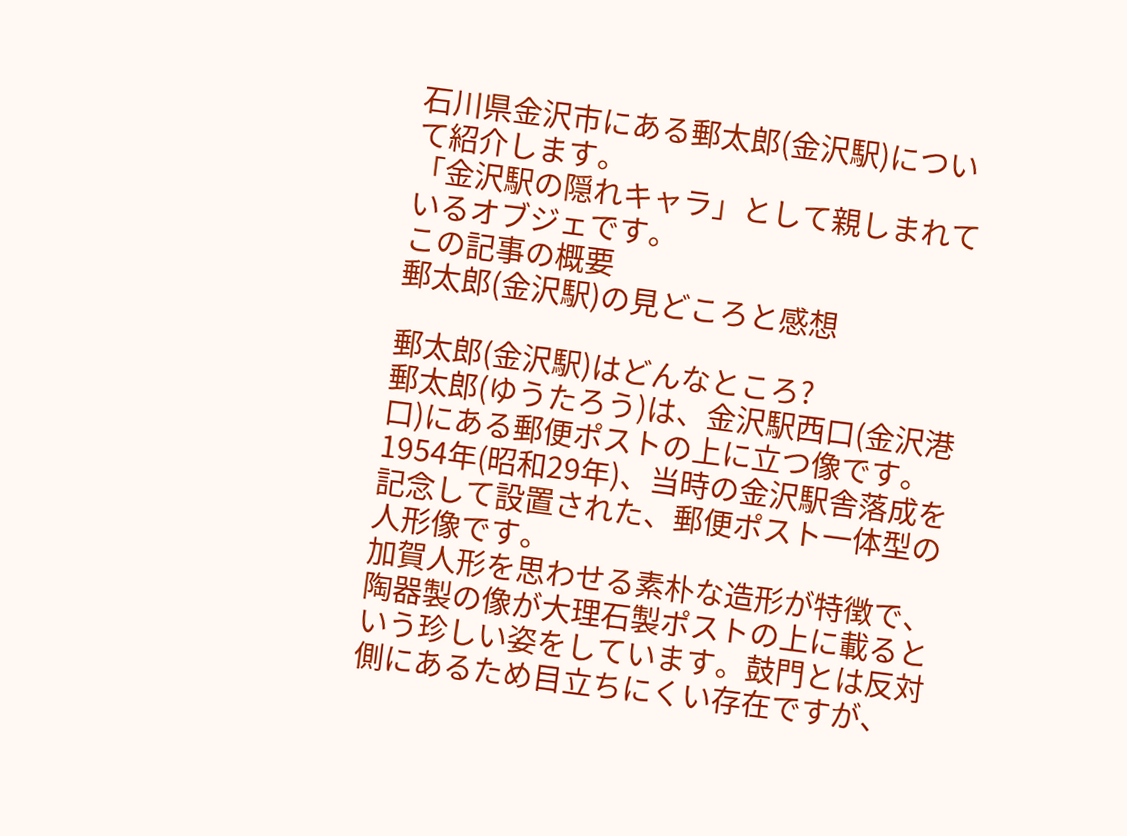石川県金沢市にある郵太郎(金沢駅)について紹介します。
「金沢駅の隠れキャラ」として親しまれているオブジェです。
この記事の概要
郵太郎(金沢駅)の見どころと感想

郵太郎(金沢駅)はどんなところ?
郵太郎(ゆうたろう)は、金沢駅西口(金沢港口)にある郵便ポストの上に立つ像です。1954年(昭和29年)、当時の金沢駅舎落成を記念して設置された、郵便ポスト一体型の人形像です。
加賀人形を思わせる素朴な造形が特徴で、陶器製の像が大理石製ポストの上に載るという珍しい姿をしています。鼓門とは反対側にあるため目立ちにくい存在ですが、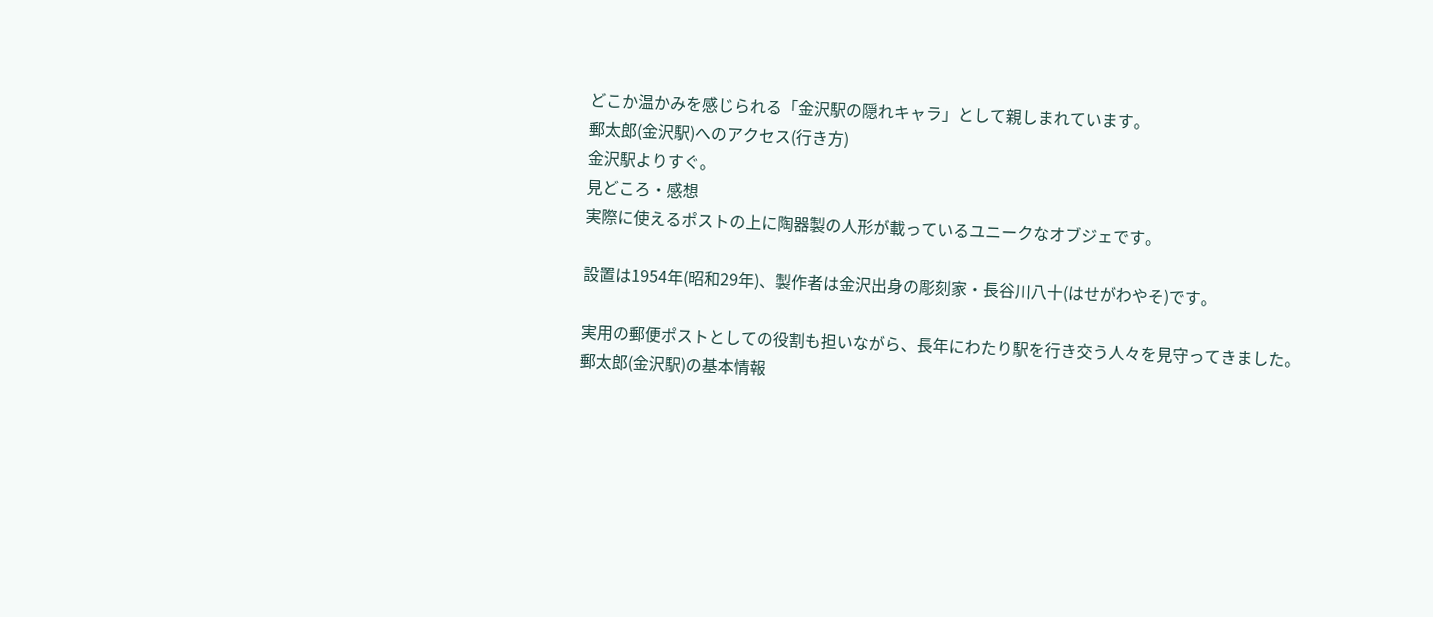どこか温かみを感じられる「金沢駅の隠れキャラ」として親しまれています。
郵太郎(金沢駅)へのアクセス(行き方)
金沢駅よりすぐ。
見どころ・感想
実際に使えるポストの上に陶器製の人形が載っているユニークなオブジェです。

設置は1954年(昭和29年)、製作者は金沢出身の彫刻家・長谷川八十(はせがわやそ)です。

実用の郵便ポストとしての役割も担いながら、長年にわたり駅を行き交う人々を見守ってきました。
郵太郎(金沢駅)の基本情報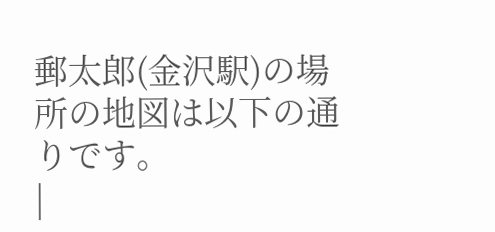郵太郎(金沢駅)の場所の地図は以下の通りです。
|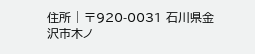住所 | 〒920-0031 石川県金沢市木ノ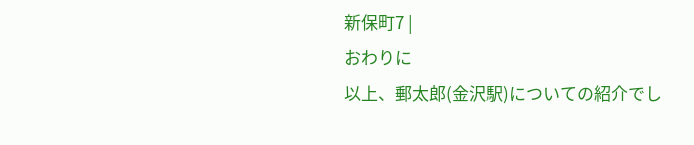新保町7 |
おわりに
以上、郵太郎(金沢駅)についての紹介でし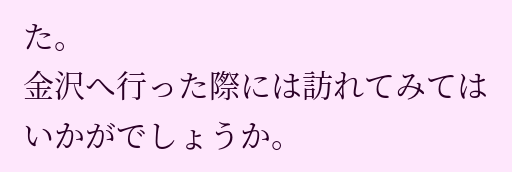た。
金沢へ行った際には訪れてみてはいかがでしょうか。